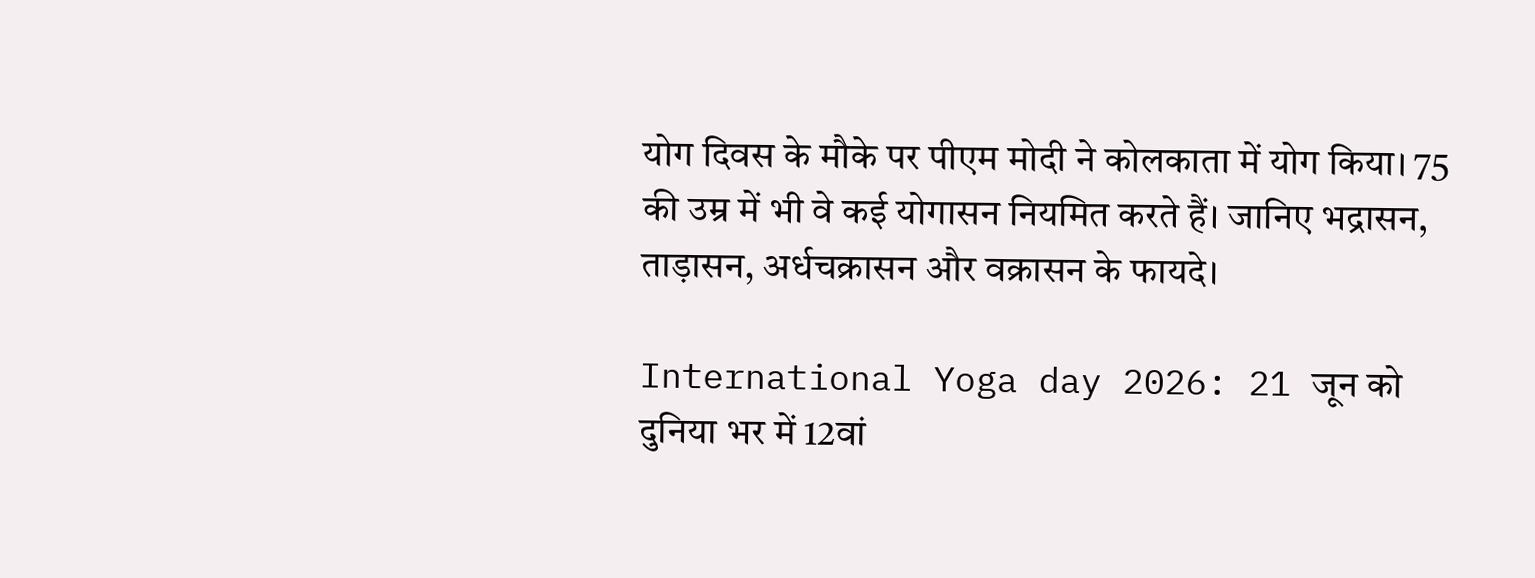योग दिवस के मौके पर पीएम मोदी ने कोलकाता में योग किया। 75 की उम्र में भी वे कई योगासन नियमित करते हैं। जानिए भद्रासन, ताड़ासन, अर्धचक्रासन और वक्रासन के फायदे।

International Yoga day 2026: 21 जून को दुनिया भर में 12वां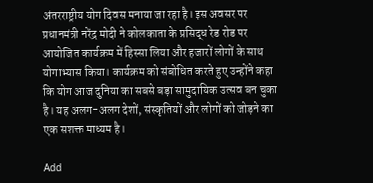अंतरराष्ट्रीय योग दिवस मनाया जा रहा है। इस अवसर पर प्रधानमंत्री नरेंद्र मोदी ने कोलकाता के प्रसिद्ध रेड रोड पर आयोजित कार्यक्रम में हिस्सा लिया और हजारों लोगों के साथ योगाभ्यास किया। कार्यक्रम को संबोधित करते हुए उन्होंने कहा कि योग आज दुनिया का सबसे बड़ा सामुदायिक उत्सव बन चुका है। यह अलग-अलग देशों, संस्कृतियों और लोगों को जोड़ने का एक सशक्त माध्यम है।

Add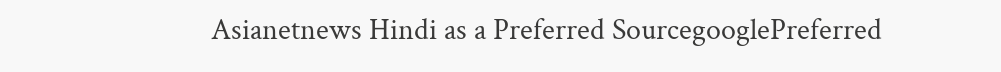Asianetnews Hindi as a Preferred SourcegooglePreferred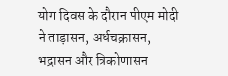योग दिवस के दौरान पीएम मोदी ने ताड़ासन, अर्धचक्रासन, भद्रासन और त्रिकोणासन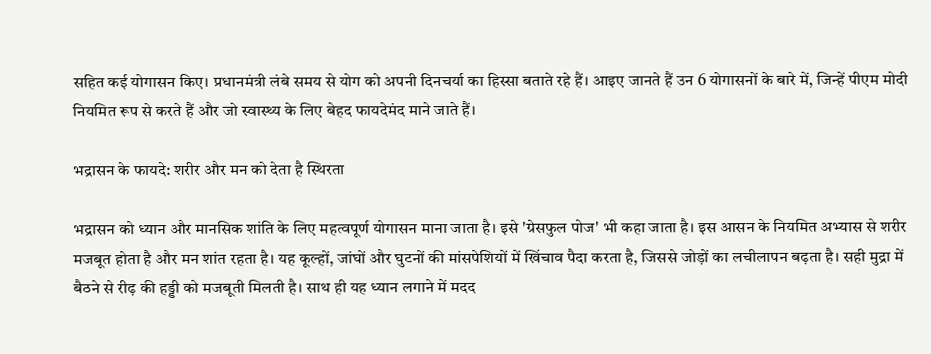सहित कई योगासन किए। प्रधानमंत्री लंबे समय से योग को अपनी दिनचर्या का हिस्सा बताते रहे हैं। आइए जानते हैं उन 6 योगासनों के बारे में, जिन्हें पीएम मोदी नियमित रूप से करते हैं और जो स्वास्थ्य के लिए बेहद फायदेमंद माने जाते हैं।

भद्रासन के फायदे: शरीर और मन को देता है स्थिरता

भद्रासन को ध्यान और मानसिक शांति के लिए महत्वपूर्ण योगासन माना जाता है। इसे 'ग्रेसफुल पोज' भी कहा जाता है। इस आसन के नियमित अभ्यास से शरीर मजबूत होता है और मन शांत रहता है। यह कूल्हों, जांघों और घुटनों की मांसपेशियों में खिंचाव पैदा करता है, जिससे जोड़ों का लचीलापन बढ़ता है। सही मुद्रा में बैठने से रीढ़ की हड्डी को मजबूती मिलती है। साथ ही यह ध्यान लगाने में मदद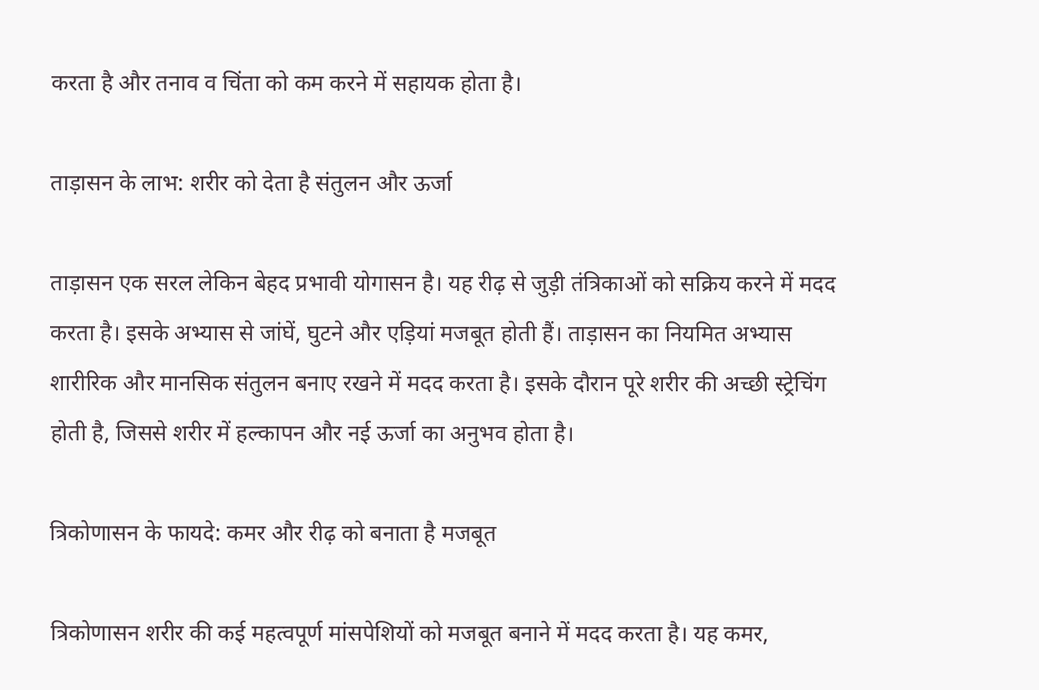करता है और तनाव व चिंता को कम करने में सहायक होता है।

ताड़ासन के लाभ: शरीर को देता है संतुलन और ऊर्जा

ताड़ासन एक सरल लेकिन बेहद प्रभावी योगासन है। यह रीढ़ से जुड़ी तंत्रिकाओं को सक्रिय करने में मदद करता है। इसके अभ्यास से जांघें, घुटने और एड़ियां मजबूत होती हैं। ताड़ासन का नियमित अभ्यास शारीरिक और मानसिक संतुलन बनाए रखने में मदद करता है। इसके दौरान पूरे शरीर की अच्छी स्ट्रेचिंग होती है, जिससे शरीर में हल्कापन और नई ऊर्जा का अनुभव होता है।

त्रिकोणासन के फायदे: कमर और रीढ़ को बनाता है मजबूत

त्रिकोणासन शरीर की कई महत्वपूर्ण मांसपेशियों को मजबूत बनाने में मदद करता है। यह कमर,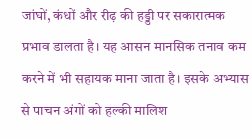जांघों, कंधों और रीढ़ की हड्डी पर सकारात्मक प्रभाव डालता है। यह आसन मानसिक तनाव कम करने में भी सहायक माना जाता है। इसके अभ्यास से पाचन अंगों को हल्की मालिश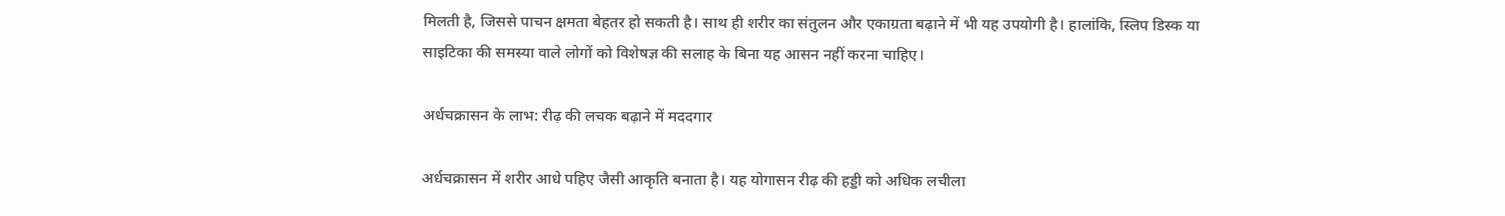मिलती है, जिससे पाचन क्षमता बेहतर हो सकती है। साथ ही शरीर का संतुलन और एकाग्रता बढ़ाने में भी यह उपयोगी है। हालांकि, स्लिप डिस्क या साइटिका की समस्या वाले लोगों को विशेषज्ञ की सलाह के बिना यह आसन नहीं करना चाहिए।

अर्धचक्रासन के लाभ: रीढ़ की लचक बढ़ाने में मददगार

अर्धचक्रासन में शरीर आधे पहिए जैसी आकृति बनाता है। यह योगासन रीढ़ की हड्डी को अधिक लचीला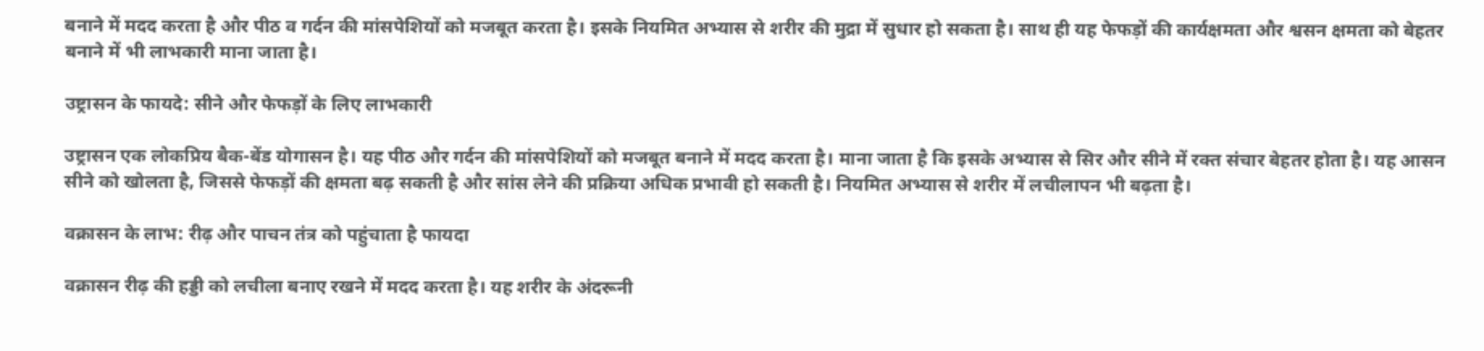बनाने में मदद करता है और पीठ व गर्दन की मांसपेशियों को मजबूत करता है। इसके नियमित अभ्यास से शरीर की मुद्रा में सुधार हो सकता है। साथ ही यह फेफड़ों की कार्यक्षमता और श्वसन क्षमता को बेहतर बनाने में भी लाभकारी माना जाता है।

उष्ट्रासन के फायदे: सीने और फेफड़ों के लिए लाभकारी

उष्ट्रासन एक लोकप्रिय बैक-बेंड योगासन है। यह पीठ और गर्दन की मांसपेशियों को मजबूत बनाने में मदद करता है। माना जाता है कि इसके अभ्यास से सिर और सीने में रक्त संचार बेहतर होता है। यह आसन सीने को खोलता है, जिससे फेफड़ों की क्षमता बढ़ सकती है और सांस लेने की प्रक्रिया अधिक प्रभावी हो सकती है। नियमित अभ्यास से शरीर में लचीलापन भी बढ़ता है।

वक्रासन के लाभ: रीढ़ और पाचन तंत्र को पहुंचाता है फायदा

वक्रासन रीढ़ की हड्डी को लचीला बनाए रखने में मदद करता है। यह शरीर के अंदरूनी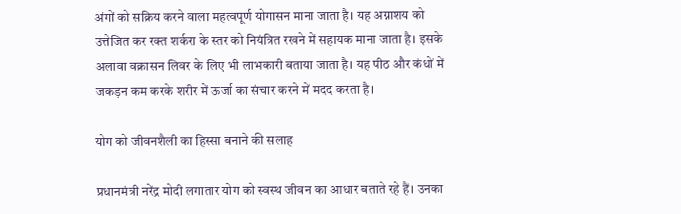अंगों को सक्रिय करने वाला महत्वपूर्ण योगासन माना जाता है। यह अग्नाशय को उत्तेजित कर रक्त शर्करा के स्तर को नियंत्रित रखने में सहायक माना जाता है। इसके अलावा वक्रासन लिवर के लिए भी लाभकारी बताया जाता है। यह पीठ और कंधों में जकड़न कम करके शरीर में ऊर्जा का संचार करने में मदद करता है।

योग को जीवनशैली का हिस्सा बनाने की सलाह

प्रधानमंत्री नरेंद्र मोदी लगातार योग को स्वस्थ जीवन का आधार बताते रहे हैं। उनका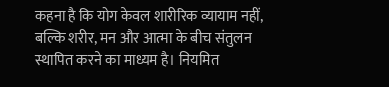कहना है कि योग केवल शारीरिक व्यायाम नहीं, बल्कि शरीर, मन और आत्मा के बीच संतुलन स्थापित करने का माध्यम है। नियमित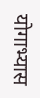योगाभ्यास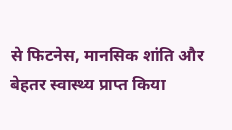से फिटनेस, मानसिक शांति और बेहतर स्वास्थ्य प्राप्त किया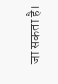जा सकता है।